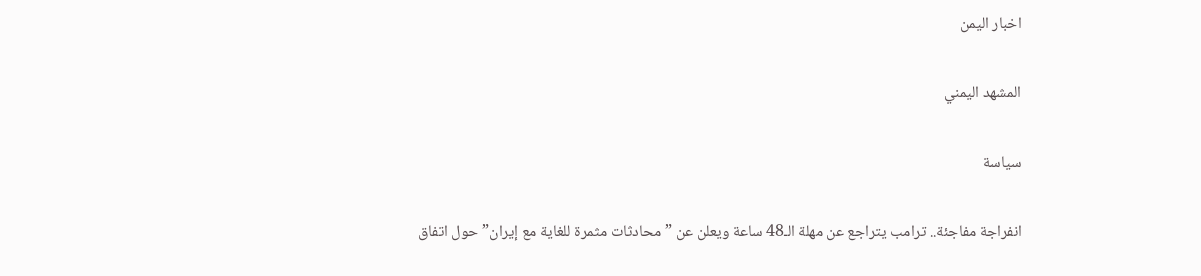اخبار اليمن

المشهد اليمني

سياسة

انفراجة مفاجئة.. ترامب يتراجع عن مهلة الـ48 ساعة ويعلن عن ”محادثات مثمرة للغاية مع إيران” حول اتفاق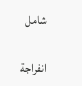شامل

انفراجة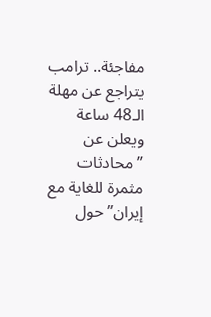مفاجئة.. ترامب يتراجع عن مهلة الـ48 ساعة ويعلن عن ”محادثات مثمرة للغاية مع إيران” حول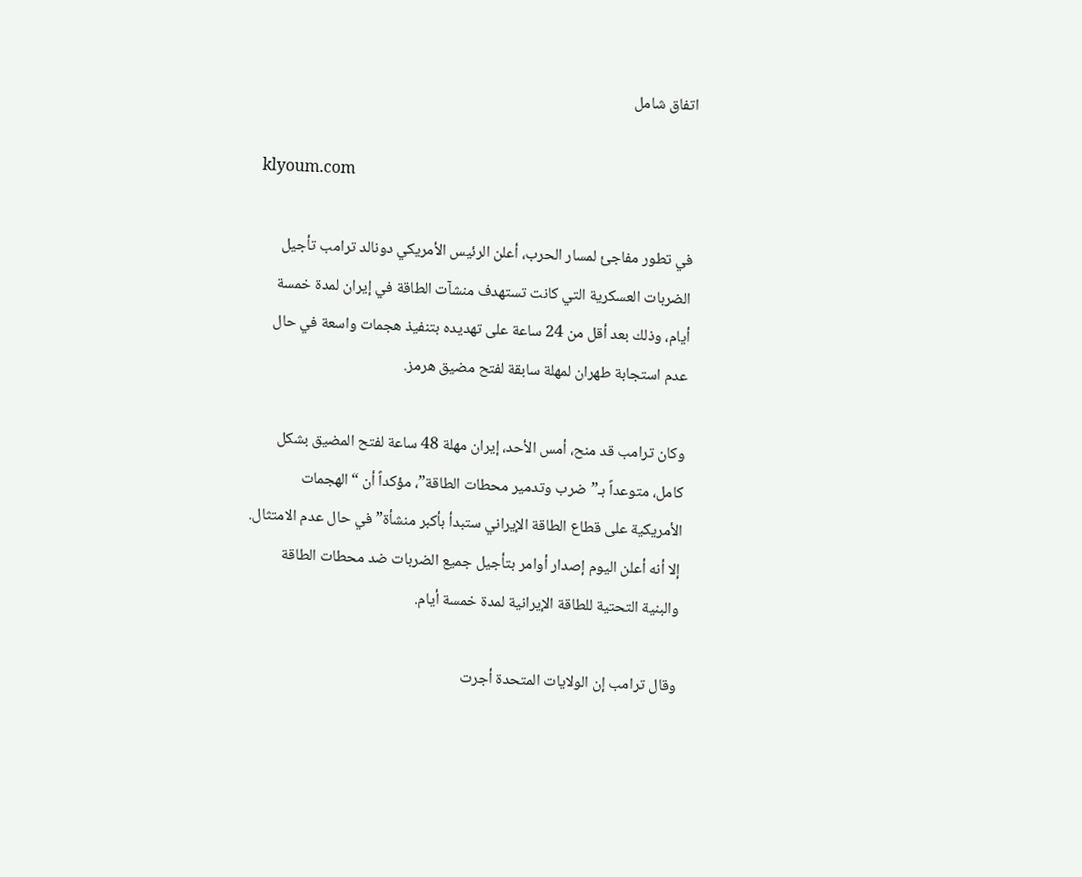اتفاق شامل

klyoum.com

في تطور مفاجئ لمسار الحرب، أعلن الرئيس الأمريكي دونالد ترامب تأجيل الضربات العسكرية التي كانت تستهدف منشآت الطاقة في إيران لمدة خمسة أيام، وذلك بعد أقل من 24 ساعة على تهديده بتنفيذ هجمات واسعة في حال عدم استجابة طهران لمهلة سابقة لفتح مضيق هرمز.

وكان ترامب قد منح، أمس الأحد، إيران مهلة 48 ساعة لفتح المضيق بشكل كامل، متوعداً بـ”ضرب وتدمير محطات الطاقة”، مؤكداً أن “الهجمات الأمريكية على قطاع الطاقة الإيراني ستبدأ بأكبر منشأة” في حال عدم الامتثال. إلا أنه أعلن اليوم إصدار أوامر بتأجيل جميع الضربات ضد محطات الطاقة والبنية التحتية للطاقة الإيرانية لمدة خمسة أيام.

وقال ترامب إن الولايات المتحدة أجرت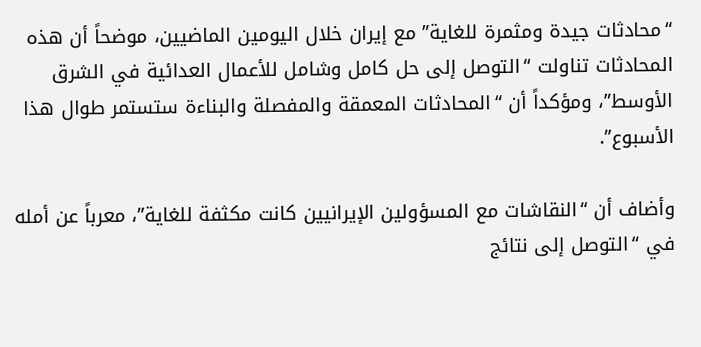“محادثات جيدة ومثمرة للغاية” مع إيران خلال اليومين الماضيين، موضحاً أن هذه المحادثات تناولت “التوصل إلى حل كامل وشامل للأعمال العدائية في الشرق الأوسط”، ومؤكداً أن “المحادثات المعمقة والمفصلة والبناءة ستستمر طوال هذا الأسبوع”.

وأضاف أن “النقاشات مع المسؤولين الإيرانيين كانت مكثفة للغاية”، معرباً عن أمله في “التوصل إلى نتائج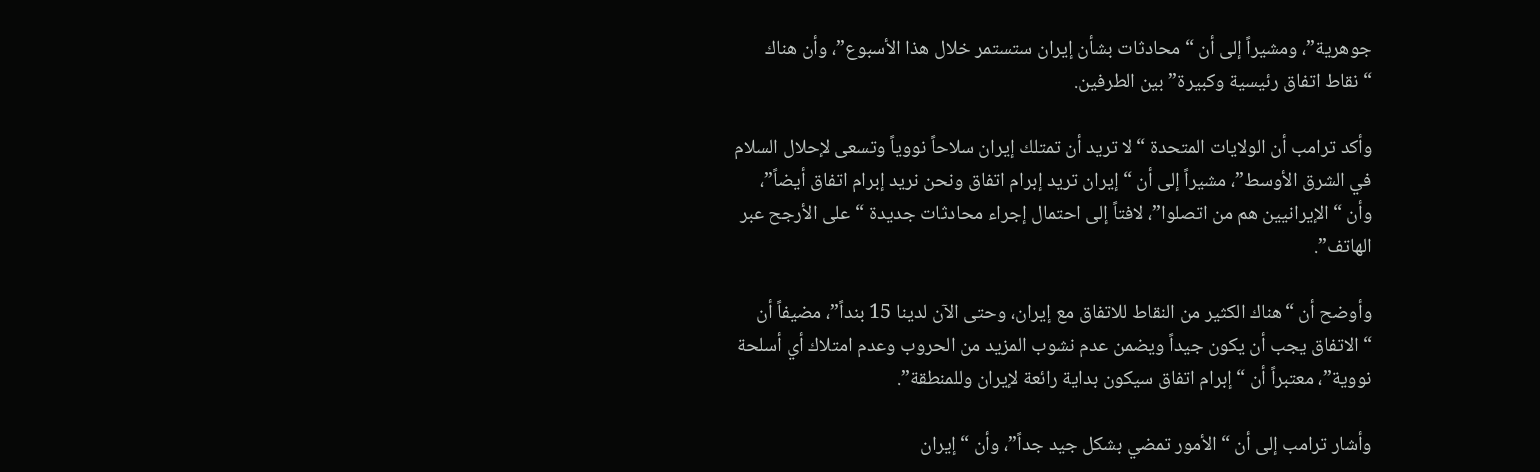جوهرية”، ومشيراً إلى أن “محادثات بشأن إيران ستستمر خلال هذا الأسبوع”، وأن هناك “نقاط اتفاق رئيسية وكبيرة” بين الطرفين.

وأكد ترامب أن الولايات المتحدة “لا تريد أن تمتلك إيران سلاحاً نووياً وتسعى لإحلال السلام في الشرق الأوسط”، مشيراً إلى أن “إيران تريد إبرام اتفاق ونحن نريد إبرام اتفاق أيضاً”، وأن “الإيرانيين هم من اتصلوا”، لافتاً إلى احتمال إجراء محادثات جديدة “على الأرجح عبر الهاتف”.

وأوضح أن “هناك الكثير من النقاط للاتفاق مع إيران، وحتى الآن لدينا 15 بنداً”، مضيفاً أن “الاتفاق يجب أن يكون جيداً ويضمن عدم نشوب المزيد من الحروب وعدم امتلاك أي أسلحة نووية”، معتبراً أن “إبرام اتفاق سيكون بداية رائعة لإيران وللمنطقة”.

وأشار ترامب إلى أن “الأمور تمضي بشكل جيد جداً”، وأن “إيران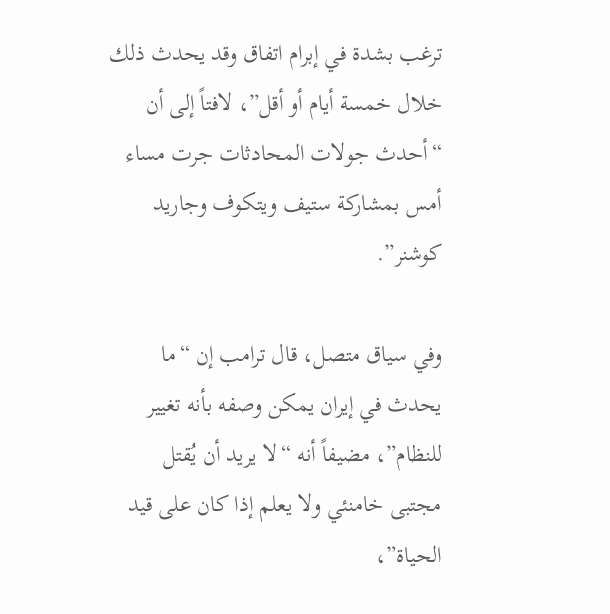ترغب بشدة في إبرام اتفاق وقد يحدث ذلك خلال خمسة أيام أو أقل”، لافتاً إلى أن “أحدث جولات المحادثات جرت مساء أمس بمشاركة ستيف ويتكوف وجاريد كوشنر”.

وفي سياق متصل، قال ترامب إن “ما يحدث في إيران يمكن وصفه بأنه تغيير للنظام”، مضيفاً أنه “لا يريد أن يُقتل مجتبى خامنئي ولا يعلم إذا كان على قيد الحياة”،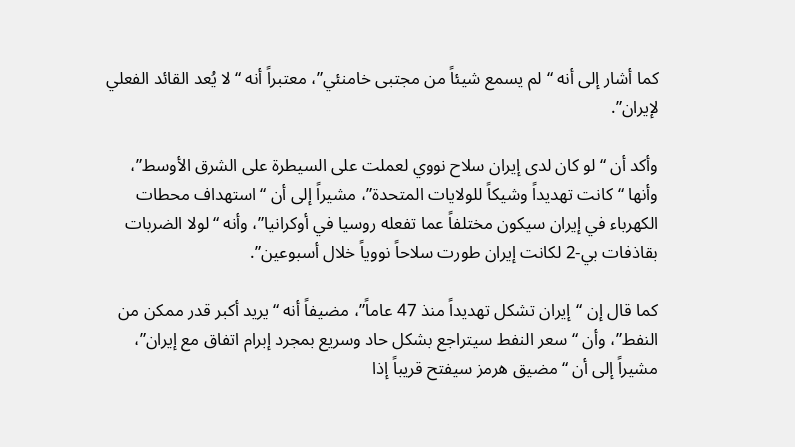كما أشار إلى أنه “لم يسمع شيئاً من مجتبى خامنئي”، معتبراً أنه “لا يُعد القائد الفعلي لإيران”.

وأكد أن “لو كان لدى إيران سلاح نووي لعملت على السيطرة على الشرق الأوسط”، وأنها “كانت تهديداً وشيكاً للولايات المتحدة”، مشيراً إلى أن “استهداف محطات الكهرباء في إيران سيكون مختلفاً عما تفعله روسيا في أوكرانيا”، وأنه “لولا الضربات بقاذفات بي-2 لكانت إيران طورت سلاحاً نووياً خلال أسبوعين”.

كما قال إن “إيران تشكل تهديداً منذ 47 عاماً”، مضيفاً أنه “يريد أكبر قدر ممكن من النفط”، وأن “سعر النفط سيتراجع بشكل حاد وسريع بمجرد إبرام اتفاق مع إيران”، مشيراً إلى أن “مضيق هرمز سيفتح قريباً إذا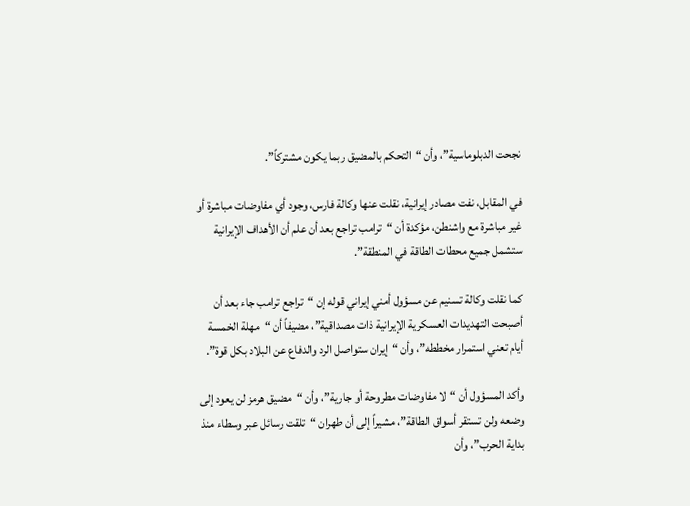نجحت الدبلوماسية”، وأن “التحكم بالمضيق ربما يكون مشتركاً”.

في المقابل، نفت مصادر إيرانية، نقلت عنها وكالة فارس، وجود أي مفاوضات مباشرة أو غير مباشرة مع واشنطن، مؤكدة أن “ترامب تراجع بعد أن علم أن الأهداف الإيرانية ستشمل جميع محطات الطاقة في المنطقة”.

كما نقلت وكالة تسنيم عن مسؤول أمني إيراني قوله إن “تراجع ترامب جاء بعد أن أصبحت التهديدات العسكرية الإيرانية ذات مصداقية”، مضيفاً أن “مهلة الخمسة أيام تعني استمرار مخططه”، وأن “إيران ستواصل الرد والدفاع عن البلاد بكل قوة”.

وأكد المسؤول أن “لا مفاوضات مطروحة أو جارية”، وأن “مضيق هرمز لن يعود إلى وضعه ولن تستقر أسواق الطاقة”، مشيراً إلى أن طهران “تلقت رسائل عبر وسطاء منذ بداية الحرب”، وأن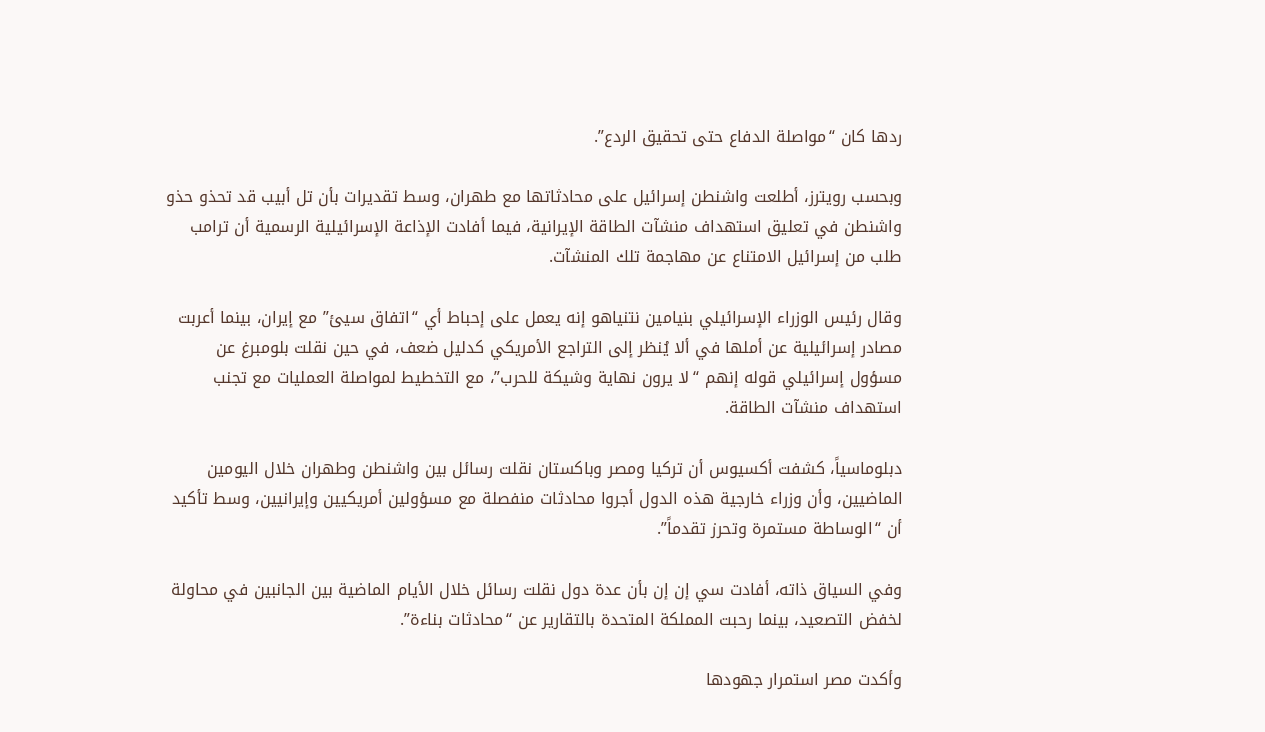ردها كان “مواصلة الدفاع حتى تحقيق الردع”.

وبحسب رويترز، أطلعت واشنطن إسرائيل على محادثاتها مع طهران، وسط تقديرات بأن تل أبيب قد تحذو حذو واشنطن في تعليق استهداف منشآت الطاقة الإيرانية، فيما أفادت الإذاعة الإسرائيلية الرسمية أن ترامب طلب من إسرائيل الامتناع عن مهاجمة تلك المنشآت.

وقال رئيس الوزراء الإسرائيلي بنيامين نتنياهو إنه يعمل على إحباط أي “اتفاق سيئ” مع إيران، بينما أعربت مصادر إسرائيلية عن أملها في ألا يُنظر إلى التراجع الأمريكي كدليل ضعف، في حين نقلت بلومبرغ عن مسؤول إسرائيلي قوله إنهم “لا يرون نهاية وشيكة للحرب”، مع التخطيط لمواصلة العمليات مع تجنب استهداف منشآت الطاقة.

دبلوماسياً، كشفت أكسيوس أن تركيا ومصر وباكستان نقلت رسائل بين واشنطن وطهران خلال اليومين الماضيين، وأن وزراء خارجية هذه الدول أجروا محادثات منفصلة مع مسؤولين أمريكيين وإيرانيين، وسط تأكيد أن “الوساطة مستمرة وتحرز تقدماً”.

وفي السياق ذاته، أفادت سي إن إن بأن عدة دول نقلت رسائل خلال الأيام الماضية بين الجانبين في محاولة لخفض التصعيد، بينما رحبت المملكة المتحدة بالتقارير عن “محادثات بناءة”.

وأكدت مصر استمرار جهودها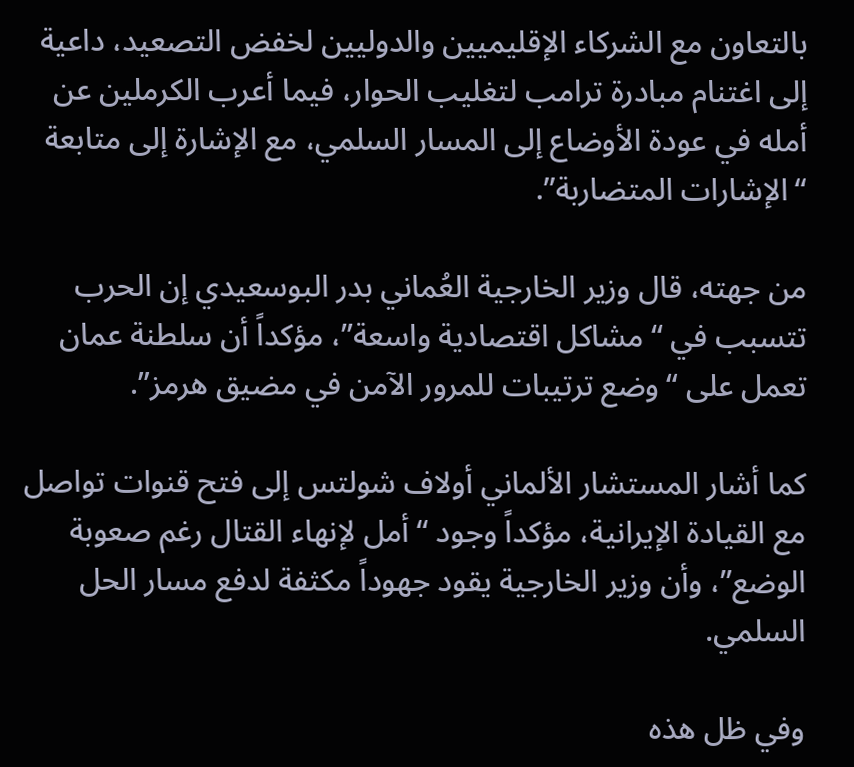بالتعاون مع الشركاء الإقليميين والدوليين لخفض التصعيد، داعية إلى اغتنام مبادرة ترامب لتغليب الحوار، فيما أعرب الكرملين عن أمله في عودة الأوضاع إلى المسار السلمي، مع الإشارة إلى متابعة “الإشارات المتضاربة”.

من جهته، قال وزير الخارجية العُماني بدر البوسعيدي إن الحرب تتسبب في “مشاكل اقتصادية واسعة”، مؤكداً أن سلطنة عمان تعمل على “وضع ترتيبات للمرور الآمن في مضيق هرمز”.

كما أشار المستشار الألماني أولاف شولتس إلى فتح قنوات تواصل مع القيادة الإيرانية، مؤكداً وجود “أمل لإنهاء القتال رغم صعوبة الوضع”، وأن وزير الخارجية يقود جهوداً مكثفة لدفع مسار الحل السلمي.

وفي ظل هذه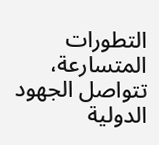التطورات المتسارعة، تتواصل الجهود الدولية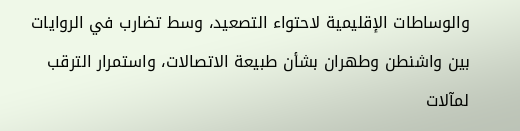والوساطات الإقليمية لاحتواء التصعيد، وسط تضارب في الروايات بين واشنطن وطهران بشأن طبيعة الاتصالات، واستمرار الترقب لمآلات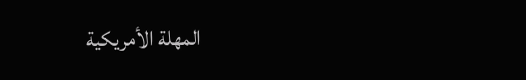المهلة الأمريكية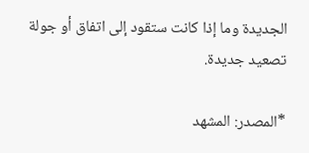الجديدة وما إذا كانت ستقود إلى اتفاق أو جولة تصعيد جديدة.

*المصدر: المشهد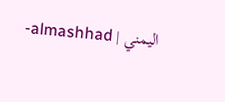اليمني | almashhad-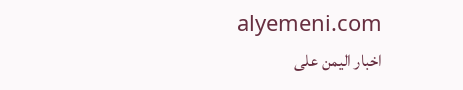alyemeni.com
اخبار اليمن على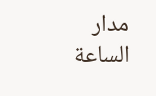مدار الساعة